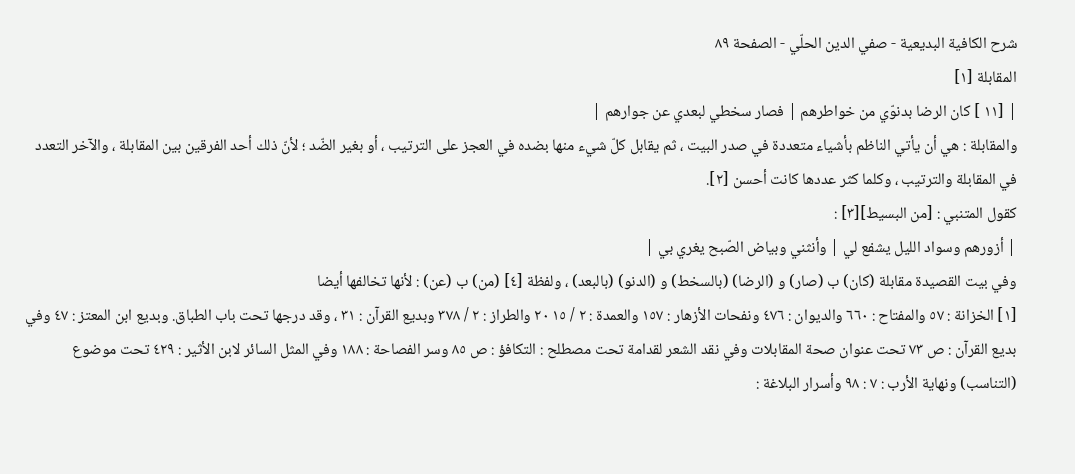شرح الكافية البديعية - صفي الدين الحلّي - الصفحة ٨٩
المقابلة [١]
| [١١ ] كان الرضا بدنوّي من خواطرهم | فصار سخطي لبعدي عن جوارهم |
والمقابلة : هي أن يأتي الناظم بأشياء متعددة في صدر البيت ، ثم يقابل كلّ شيء منها بضده في العجز على الترتيب ، أو بغير الضّد ؛ لأنّ ذلك أحد الفرقين بين المقابلة ، والآخر التعدد في المقابلة والترتيب ، وكلما كثر عددها كانت أحسن [٢].
كقول المتنبي : [من البسيط][٣] :
| أزورهم وسواد الليل يشفع لي | وأنثني وبياض الصّبح يغري بي |
وفي بيت القصيدة مقابلة (كان) ب (صار) و (الرضا) (بالسخط) و (الدنو) (بالبعد) ، ولفظة [٤] (من) ب (عن) : لأنها تخالفها أيضا
[١] الخزانة : ٥٧ والمفتاح : ٦٦٠ والديوان : ٤٧٦ ونفحات الأزهار : ١٥٧ والعمدة : ٢ / ١٥ ٢٠ والطراز : ٢ / ٣٧٨ وبديع القرآن : ٣١ ، وقد درجها تحت باب الطباق. وبديع ابن المعتز : ٤٧ وفي بديع القرآن : ص ٧٣ تحت عنوان صحة المقابلات وفي نقد الشعر لقدامة تحت مصطلح : التكافؤ : ص ٨٥ وسر الفصاحة : ١٨٨ وفي المثل السائر لابن الأثير : ٤٢٩ تحت موضوع (التناسب) ونهاية الأرب : ٧ : ٩٨ وأسرار البلاغة :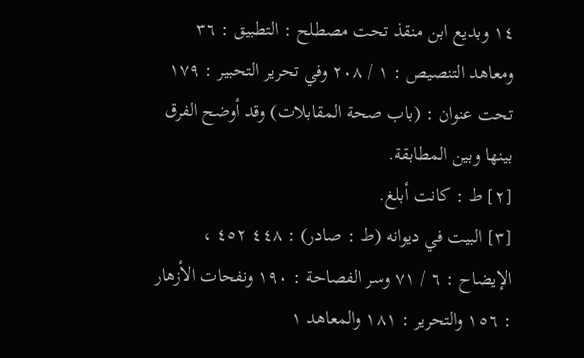١٤ وبديع ابن منقذ تحت مصطلح : التطبيق : ٣٦ ومعاهد التنصيص : ١ / ٢٠٨ وفي تحرير التحبير : ١٧٩ تحت عنوان : (باب صحة المقابلات) وقد أوضح الفرق بينها وبين المطابقة.
[٢] ط : كانت أبلغ.
[٣] البيت في ديوانه (ط : صادر) : ٤٤٨ ٤٥٢ ، الإيضاح : ٦ / ٧١ وسر الفصاحة : ١٩٠ ونفحات الأزهار : ١٥٦ والتحرير : ١٨١ والمعاهد ١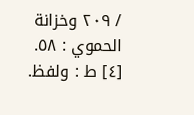/ ٢٠٩ وخزانة الحموي : ٥٨.
[٤] ط : ولفظ.